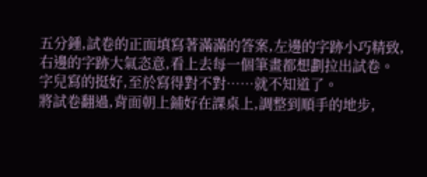五分鍾,試卷的正面填寫著滿滿的答案,左邊的字跡小巧精致,右邊的字跡大氣恣意,看上去每一個筆畫都想劃拉出試卷。
字兒寫的挺好,至於寫得對不對……就不知道了。
將試卷翻過,背面朝上鋪好在課桌上,調整到順手的地步,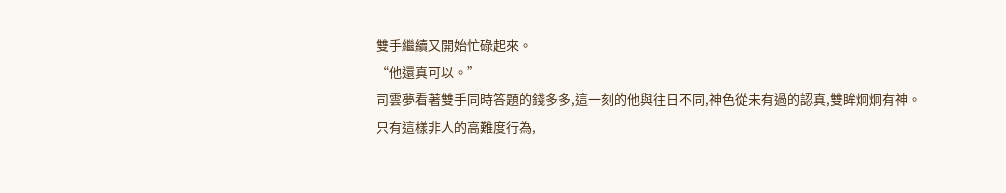雙手繼續又開始忙碌起來。
“他還真可以。”
司雲夢看著雙手同時答題的錢多多,這一刻的他與往日不同,神色從未有過的認真,雙眸炯炯有神。
只有這樣非人的高難度行為,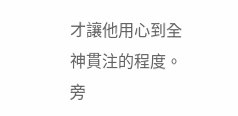才讓他用心到全神貫注的程度。
旁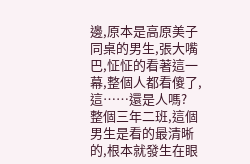邊,原本是高原美子同桌的男生,張大嘴巴,怔怔的看著這一幕,整個人都看傻了,這……還是人嗎?
整個三年二班,這個男生是看的最清晰的,根本就發生在眼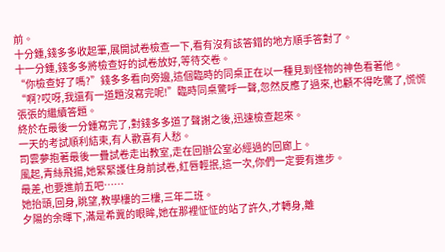前。
十分鍾,錢多多收起筆,展開試卷檢查一下,看有沒有該答錯的地方順手答對了。
十一分鍾,錢多多將檢查好的試卷放好,等待交卷。
“你檢查好了嗎?”錢多多看向旁邊,這個臨時的同桌正在以一種見到怪物的神色看著他。
“啊?哎呀,我還有一道題沒寫完呢!”臨時同桌驚呼一聲,忽然反應了過來,也顧不得吃驚了,慌慌張張的繼續答題。
終於在最後一分鍾寫完了,對錢多多道了聲謝之後,迅速檢查起來。
一天的考試順利結束,有人歡喜有人愁。
司雲夢抱著最後一疊試卷走出教室,走在回辦公室必經過的回廊上。
風起,青絲飛揚,她緊緊護住身前試卷,紅唇輕抿,這一次,你們一定要有進步。
最差,也要進前五吧……
她抬頭,回身,眺望,教學樓的三樓,三年二班。
夕陽的余暉下,滿是希冀的眼眸,她在那裡怔怔的站了許久,才轉身,離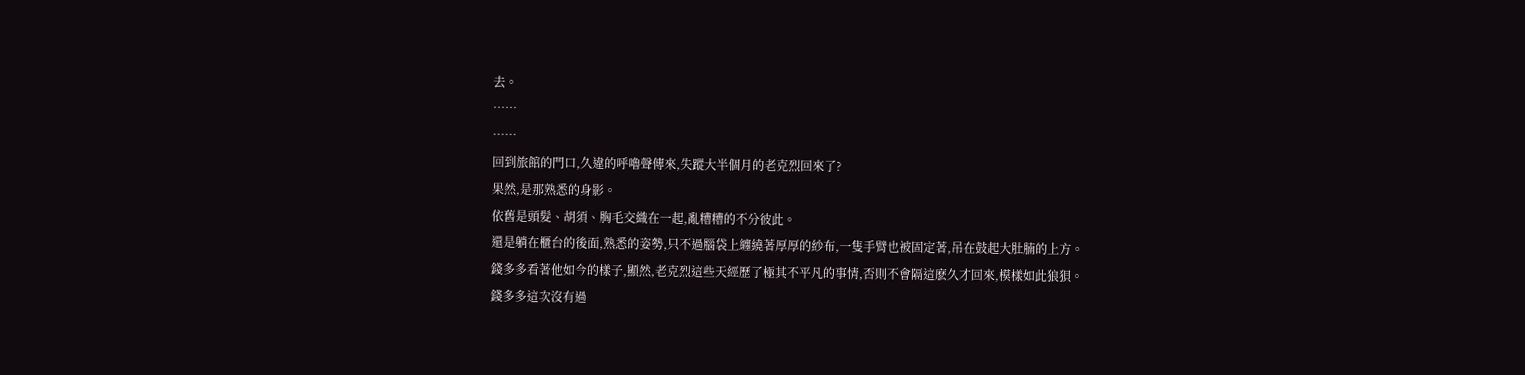去。
……
……
回到旅館的門口,久違的呼嚕聲傳來,失蹤大半個月的老克烈回來了?
果然,是那熟悉的身影。
依舊是頭髮、胡須、胸毛交織在一起,亂糟糟的不分彼此。
還是躺在櫃台的後面,熟悉的姿勢,只不過腦袋上纏繞著厚厚的紗布,一隻手臂也被固定著,吊在鼓起大肚腩的上方。
錢多多看著他如今的樣子,顯然,老克烈這些天經歷了極其不平凡的事情,否則不會隔這麽久才回來,模樣如此狼狽。
錢多多這次沒有過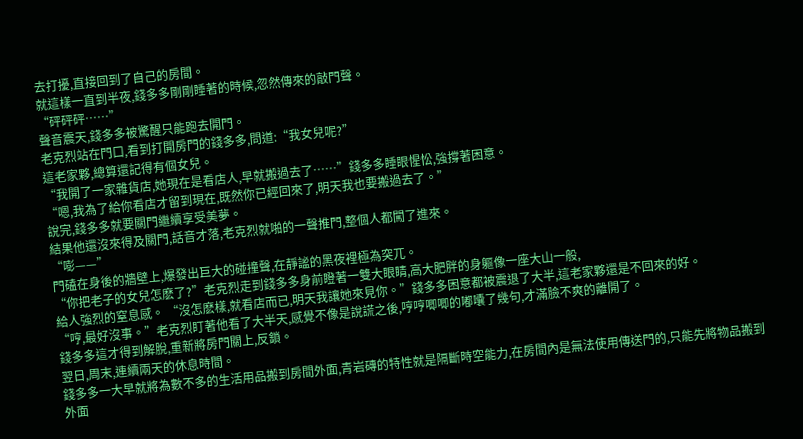去打擾,直接回到了自己的房間。
就這樣一直到半夜,錢多多剛剛睡著的時候,忽然傳來的敲門聲。
“砰砰砰……”
聲音震天,錢多多被驚醒只能跑去開門。
老克烈站在門口,看到打開房門的錢多多,問道:“我女兒呢?”
這老家夥,總算還記得有個女兒。
“我開了一家雜貨店,她現在是看店人,早就搬過去了……”錢多多睡眼惺忪,強撐著困意。
“嗯,我為了給你看店才留到現在,既然你已經回來了,明天我也要搬過去了。”
說完,錢多多就要關門繼續享受美夢。
結果他還沒來得及關門,話音才落,老克烈就啪的一聲推門,整個人都闖了進來。
“嘭——”
門磕在身後的牆壁上,爆發出巨大的碰撞聲,在靜謐的黑夜裡極為突兀。
“你把老子的女兒怎麽了?”老克烈走到錢多多身前瞪著一雙大眼睛,高大肥胖的身軀像一座大山一般,
給人強烈的窒息感。 “沒怎麽樣,就看店而已,明天我讓她來見你。”錢多多困意都被震退了大半,這老家夥還是不回來的好。
“哼,最好沒事。”老克烈盯著他看了大半天,感覺不像是說謊之後,哼哼唧唧的嘟囔了幾句,才滿臉不爽的離開了。
錢多多這才得到解脫,重新將房門關上,反鎖。
翌日,周末,連續兩天的休息時間。
錢多多一大早就將為數不多的生活用品搬到房間外面,青岩磚的特性就是隔斷時空能力,在房間內是無法使用傳送門的,只能先將物品搬到外面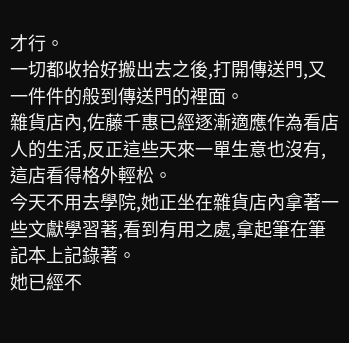才行。
一切都收拾好搬出去之後,打開傳送門,又一件件的般到傳送門的裡面。
雜貨店內,佐藤千惠已經逐漸適應作為看店人的生活,反正這些天來一單生意也沒有,這店看得格外輕松。
今天不用去學院,她正坐在雜貨店內拿著一些文獻學習著,看到有用之處,拿起筆在筆記本上記錄著。
她已經不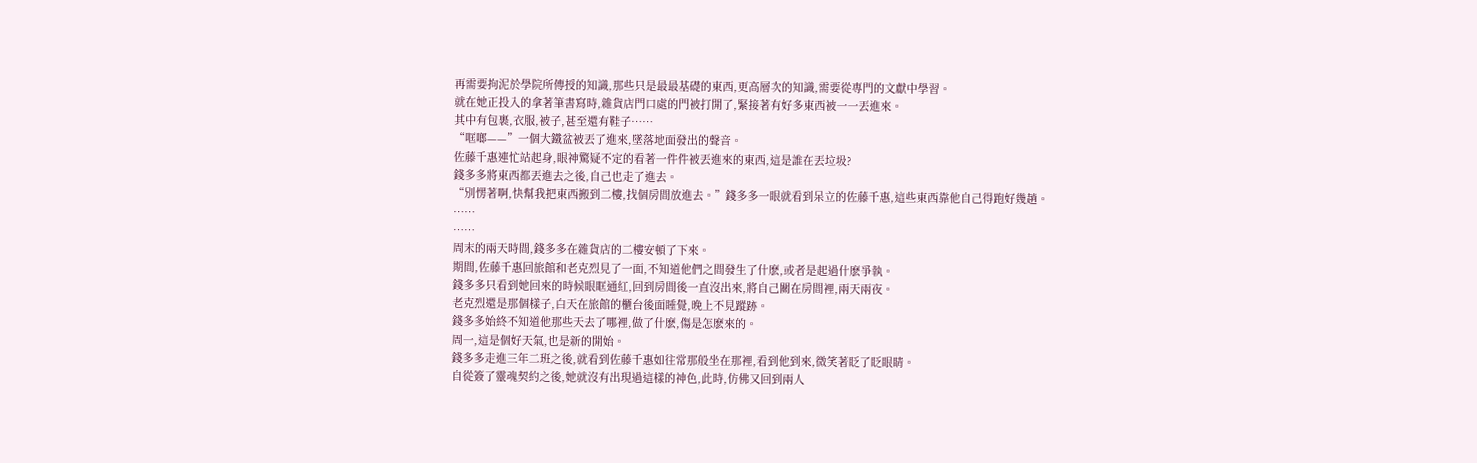再需要拘泥於學院所傳授的知識,那些只是最最基礎的東西,更高層次的知識,需要從專門的文獻中學習。
就在她正投入的拿著筆書寫時,雜貨店門口處的門被打開了,緊接著有好多東西被一一丟進來。
其中有包裹,衣服,被子,甚至還有鞋子……
“哐啷——”一個大鐵盆被丟了進來,墜落地面發出的聲音。
佐藤千惠連忙站起身,眼神驚疑不定的看著一件件被丟進來的東西,這是誰在丟垃圾?
錢多多將東西都丟進去之後,自己也走了進去。
“別愣著啊,快幫我把東西搬到二樓,找個房間放進去。”錢多多一眼就看到呆立的佐藤千惠,這些東西靠他自己得跑好幾趟。
……
……
周末的兩天時間,錢多多在雜貨店的二樓安頓了下來。
期間,佐藤千惠回旅館和老克烈見了一面,不知道他們之間發生了什麽,或者是起過什麽爭執。
錢多多只看到她回來的時候眼眶通紅,回到房間後一直沒出來,將自己關在房間裡,兩天兩夜。
老克烈還是那個樣子,白天在旅館的櫃台後面睡覺,晚上不見蹤跡。
錢多多始終不知道他那些天去了哪裡,做了什麽,傷是怎麽來的。
周一,這是個好天氣,也是新的開始。
錢多多走進三年二班之後,就看到佐藤千惠如往常那般坐在那裡,看到他到來,微笑著眨了眨眼睛。
自從簽了靈魂契約之後,她就沒有出現過這樣的神色,此時,仿佛又回到兩人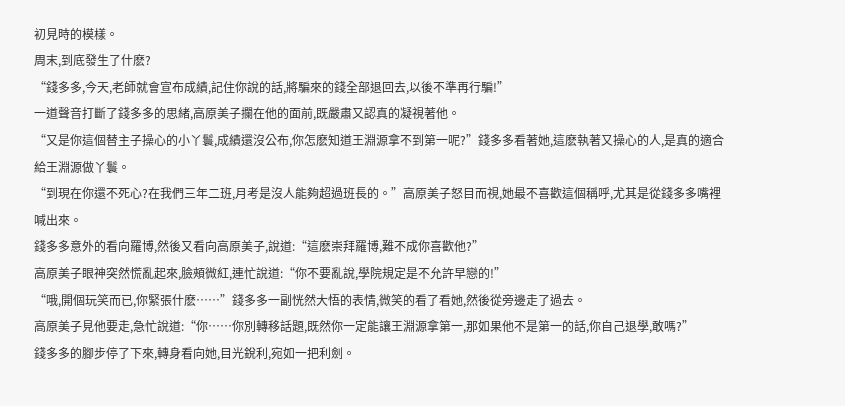初見時的模樣。
周末,到底發生了什麽?
“錢多多,今天,老師就會宣布成績,記住你說的話,將騙來的錢全部退回去,以後不準再行騙!”
一道聲音打斷了錢多多的思緒,高原美子攔在他的面前,既嚴肅又認真的凝視著他。
“又是你這個替主子操心的小丫鬟,成績還沒公布,你怎麽知道王淵源拿不到第一呢?”錢多多看著她,這麽執著又操心的人,是真的適合給王淵源做丫鬟。
“到現在你還不死心?在我們三年二班,月考是沒人能夠超過班長的。”高原美子怒目而視,她最不喜歡這個稱呼,尤其是從錢多多嘴裡喊出來。
錢多多意外的看向羅博,然後又看向高原美子,說道:“這麽崇拜羅博,難不成你喜歡他?”
高原美子眼神突然慌亂起來,臉頰微紅,連忙說道:“你不要亂說,學院規定是不允許早戀的!”
“哦,開個玩笑而已,你緊張什麽……”錢多多一副恍然大悟的表情,微笑的看了看她,然後從旁邊走了過去。
高原美子見他要走,急忙說道:“你……你別轉移話題,既然你一定能讓王淵源拿第一,那如果他不是第一的話,你自己退學,敢嗎?”
錢多多的腳步停了下來,轉身看向她,目光銳利,宛如一把利劍。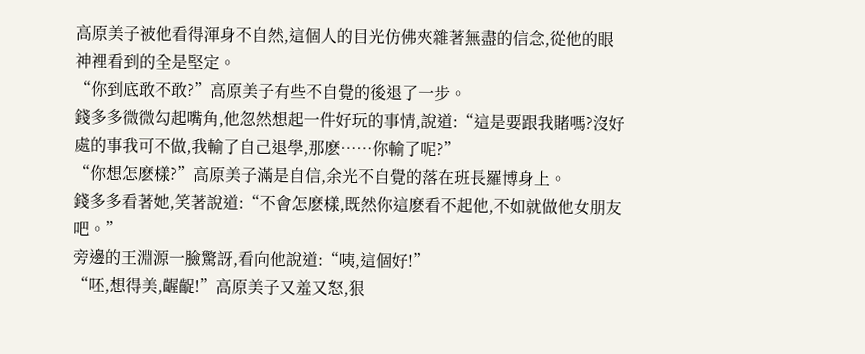高原美子被他看得渾身不自然,這個人的目光仿佛夾雜著無盡的信念,從他的眼神裡看到的全是堅定。
“你到底敢不敢?”高原美子有些不自覺的後退了一步。
錢多多微微勾起嘴角,他忽然想起一件好玩的事情,說道:“這是要跟我賭嗎?沒好處的事我可不做,我輸了自己退學,那麽……你輸了呢?”
“你想怎麽樣?”高原美子滿是自信,余光不自覺的落在班長羅博身上。
錢多多看著她,笑著說道:“不會怎麽樣,既然你這麽看不起他,不如就做他女朋友吧。”
旁邊的王淵源一臉驚訝,看向他說道:“咦,這個好!”
“呸,想得美,齷齪!”高原美子又羞又怒,狠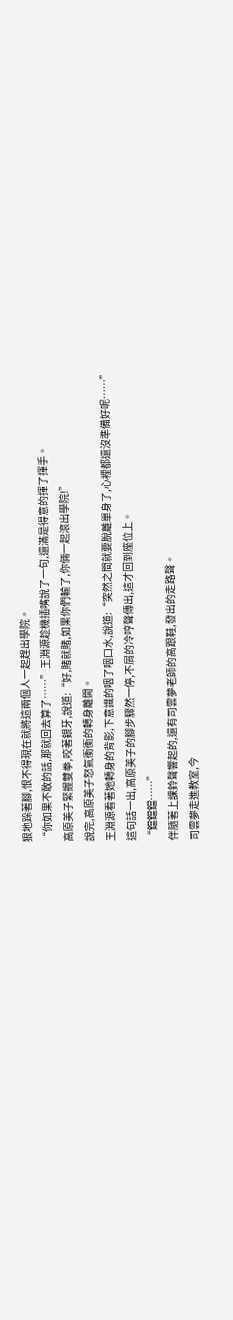狠地跺著腳,恨不得現在就將這兩個人一起趕出學院。
“你如果不敢的話,那就回去算了……”王淵源趁機插嘴說了一句,還滿是得意的揮了揮手。
高原美子緊握雙拳,咬著銀牙,說道:“好,賭就賭,如果你們輸了,你倆一起滾出學院!”
說完,高原美子怒氣衝衝的轉身離開。
王淵源看著她轉身的背影,下意識的咽了咽口水,說道:“突然之間就要脫離單身了,心裡都還沒準備好呢……”
這句話一出,高原美子的腳步驟然一停,不屑的冷哼聲傳出,這才回到座位上。
“鐺鐺鐺……”
伴隨著上課鈴聲響起的,還有司雲夢老師的高跟鞋,發出的走路聲。
司雲夢走進教室,今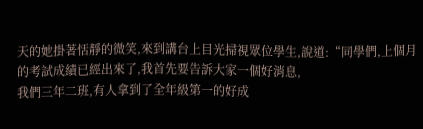天的她掛著恬靜的微笑,來到講台上目光掃視眾位學生,說道:“同學們,上個月的考試成績已經出來了,我首先要告訴大家一個好消息,
我們三年二班,有人拿到了全年級第一的好成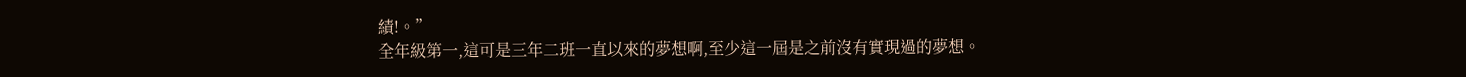績!。”
全年級第一,這可是三年二班一直以來的夢想啊,至少這一屆是之前沒有實現過的夢想。